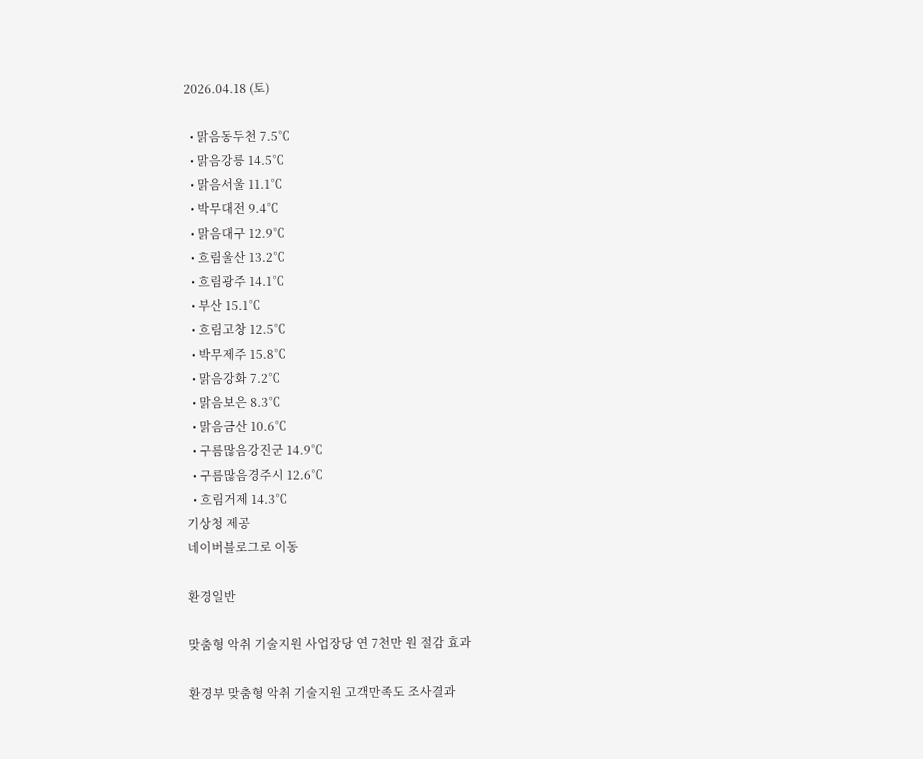2026.04.18 (토)

  • 맑음동두천 7.5℃
  • 맑음강릉 14.5℃
  • 맑음서울 11.1℃
  • 박무대전 9.4℃
  • 맑음대구 12.9℃
  • 흐림울산 13.2℃
  • 흐림광주 14.1℃
  • 부산 15.1℃
  • 흐림고창 12.5℃
  • 박무제주 15.8℃
  • 맑음강화 7.2℃
  • 맑음보은 8.3℃
  • 맑음금산 10.6℃
  • 구름많음강진군 14.9℃
  • 구름많음경주시 12.6℃
  • 흐림거제 14.3℃
기상청 제공
네이버블로그로 이동

환경일반

맞춤형 악취 기술지원 사업장당 연 7천만 원 절감 효과

환경부 맞춤형 악취 기술지원 고객만족도 조사결과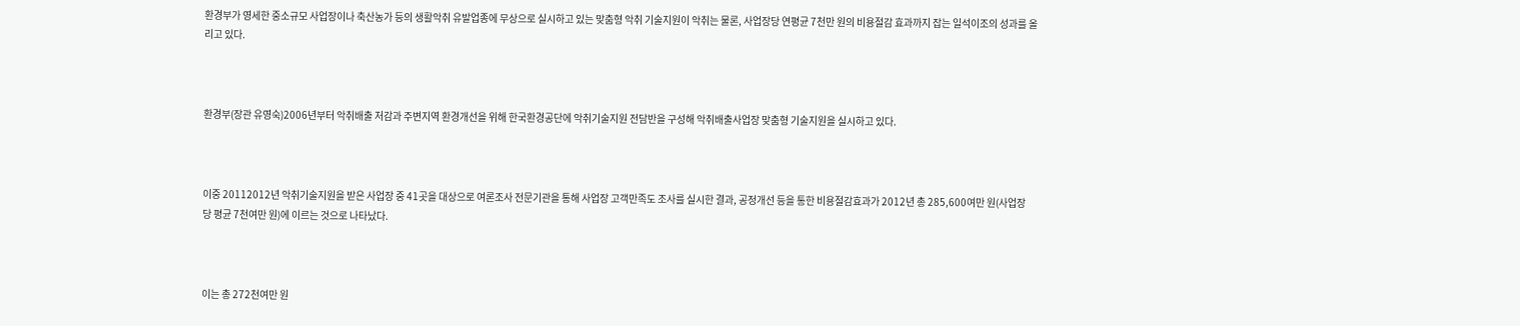환경부가 영세한 중소규모 사업장이나 축산농가 등의 생활악취 유발업종에 무상으로 실시하고 있는 맞춤형 악취 기술지원이 악취는 물론, 사업장당 연평균 7천만 원의 비용절감 효과까지 잡는 일석이조의 성과를 올리고 있다.



환경부(장관 유영숙)2006년부터 악취배출 저감과 주변지역 환경개선을 위해 한국환경공단에 악취기술지원 전담반을 구성해 악취배출사업장 맞춤형 기술지원을 실시하고 있다.



이중 20112012년 악취기술지원을 받은 사업장 중 41곳을 대상으로 여론조사 전문기관을 통해 사업장 고객만족도 조사를 실시한 결과, 공정개선 등을 통한 비용절감효과가 2012년 총 285,600여만 원(사업장 당 평균 7천여만 원)에 이르는 것으로 나타났다.



이는 총 272천여만 원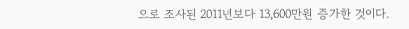으로 조사된 2011년보다 13,600만원 증가한 것이다.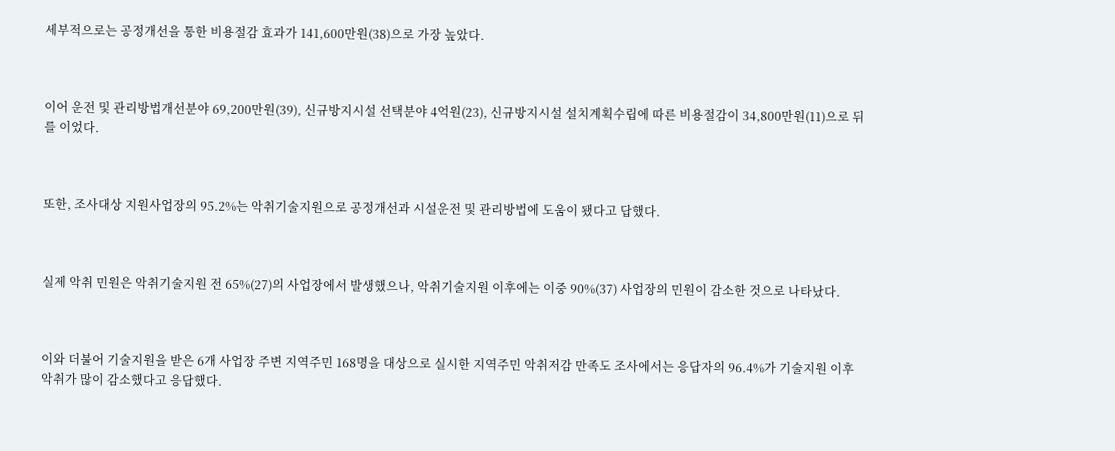세부적으로는 공정개선을 통한 비용절감 효과가 141,600만원(38)으로 가장 높았다.



이어 운전 및 관리방법개선분야 69,200만원(39), 신규방지시설 선택분야 4억원(23), 신규방지시설 설치계획수립에 따른 비용절감이 34,800만원(11)으로 뒤를 이었다.



또한, 조사대상 지원사업장의 95.2%는 악취기술지원으로 공정개선과 시설운전 및 관리방법에 도움이 됐다고 답했다.



실제 악취 민원은 악취기술지원 전 65%(27)의 사업장에서 발생했으나, 악취기술지원 이후에는 이중 90%(37) 사업장의 민원이 감소한 것으로 나타났다.



이와 더불어 기술지원을 받은 6개 사업장 주변 지역주민 168명을 대상으로 실시한 지역주민 악취저감 만족도 조사에서는 응답자의 96.4%가 기술지원 이후 악취가 많이 감소했다고 응답했다.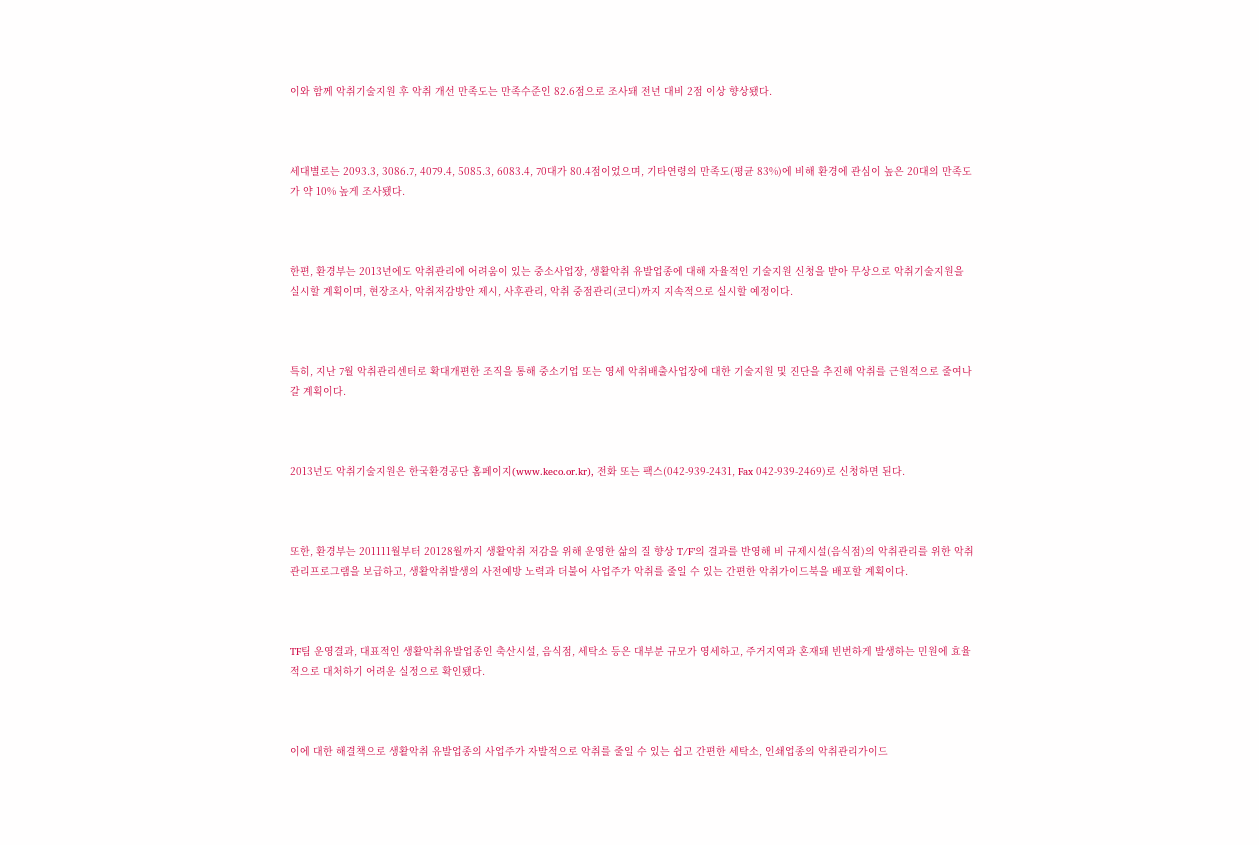이와 함께 악취기술지원 후 악취 개선 만족도는 만족수준인 82.6점으로 조사돼 전년 대비 2점 이상 향상됐다.



세대별로는 2093.3, 3086.7, 4079.4, 5085.3, 6083.4, 70대가 80.4점이었으며, 기타연령의 만족도(평균 83%)에 비해 환경에 관심이 높은 20대의 만족도가 약 10% 높게 조사됐다.



한편, 환경부는 2013년에도 악취관리에 어려움이 있는 중소사업장, 생활악취 유발업종에 대해 자율적인 기술지원 신청을 받아 무상으로 악취기술지원을 실시할 계획이며, 현장조사, 악취저감방안 제시, 사후관리, 악취 중점관리(코디)까지 지속적으로 실시할 예정이다.



특히, 지난 7월 악취관리센터로 확대개편한 조직을 통해 중소기업 또는 영세 악취배출사업장에 대한 기술지원 및 진단을 추진해 악취를 근원적으로 줄여나갈 계획이다.



2013년도 악취기술지원은 한국환경공단 홈페이지(www.keco.or.kr), 전화 또는 팩스(042-939-2431, Fax 042-939-2469)로 신청하면 된다.



또한, 환경부는 201111월부터 20128월까지 생활악취 저감을 위해 운영한 삶의 질 향상 T/F’의 결과를 반영해 비 규제시설(음식점)의 악취관리를 위한 악취관리프로그램을 보급하고, 생활악취발생의 사전예방 노력과 더불어 사업주가 악취를 줄일 수 있는 간편한 악취가이드북을 배포할 계획이다.



TF팀 운영결과, 대표적인 생활악취유발업종인 축산시설, 음식점, 세탁소 등은 대부분 규모가 영세하고, 주거지역과 혼재돼 빈번하게 발생하는 민원에 효율적으로 대처하기 어려운 실정으로 확인됐다.



이에 대한 해결책으로 생활악취 유발업종의 사업주가 자발적으로 악취를 줄일 수 있는 쉽고 간편한 세탁소, 인쇄업종의 악취관리가이드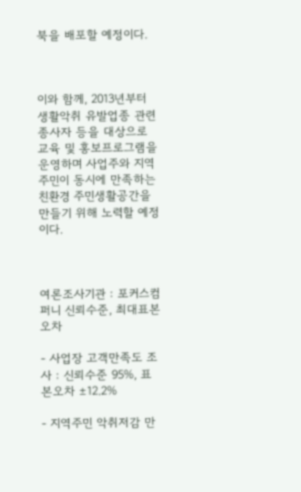북을 배포할 예정이다.



이와 함께, 2013년부터 생활악취 유발업종 관련 종사자 등을 대상으로 교육 및 홍보프로그램을 운영하며 사업주와 지역주민이 동시에 만족하는 친환경 주민생활공간을 만들기 위해 노력할 예정이다.



여론조사기관 : 포커스컴퍼니 신뢰수준, 최대표본오차

- 사업장 고객만족도 조사 : 신뢰수준 95%, 표본오차 ±12.2%

- 지역주민 악취저감 만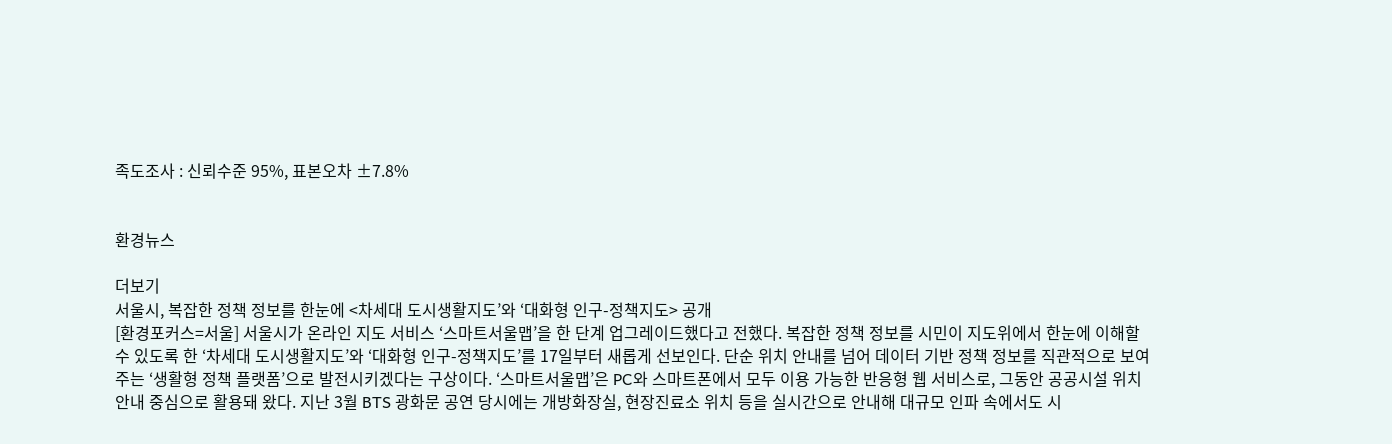족도조사 : 신뢰수준 95%, 표본오차 ±7.8%


환경뉴스

더보기
서울시, 복잡한 정책 정보를 한눈에 <차세대 도시생활지도’와 ‘대화형 인구-정책지도> 공개
[환경포커스=서울] 서울시가 온라인 지도 서비스 ‘스마트서울맵’을 한 단계 업그레이드했다고 전했다. 복잡한 정책 정보를 시민이 지도위에서 한눈에 이해할 수 있도록 한 ‘차세대 도시생활지도’와 ‘대화형 인구-정책지도’를 17일부터 새롭게 선보인다. 단순 위치 안내를 넘어 데이터 기반 정책 정보를 직관적으로 보여주는 ‘생활형 정책 플랫폼’으로 발전시키겠다는 구상이다. ‘스마트서울맵’은 PC와 스마트폰에서 모두 이용 가능한 반응형 웹 서비스로, 그동안 공공시설 위치 안내 중심으로 활용돼 왔다. 지난 3월 BTS 광화문 공연 당시에는 개방화장실, 현장진료소 위치 등을 실시간으로 안내해 대규모 인파 속에서도 시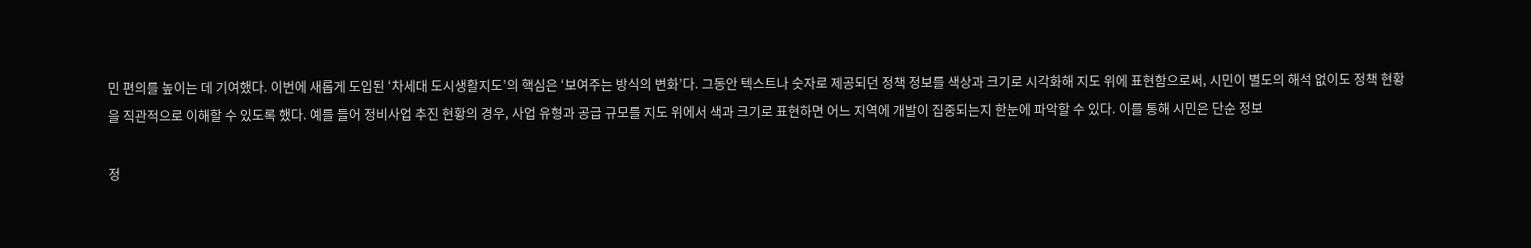민 편의를 높이는 데 기여했다. 이번에 새롭게 도입된 ‘차세대 도시생활지도’의 핵심은 ‘보여주는 방식의 변화’다. 그동안 텍스트나 숫자로 제공되던 정책 정보를 색상과 크기로 시각화해 지도 위에 표현함으로써, 시민이 별도의 해석 없이도 정책 현황을 직관적으로 이해할 수 있도록 했다. 예를 들어 정비사업 추진 현황의 경우, 사업 유형과 공급 규모를 지도 위에서 색과 크기로 표현하면 어느 지역에 개발이 집중되는지 한눈에 파악할 수 있다. 이를 통해 시민은 단순 정보

정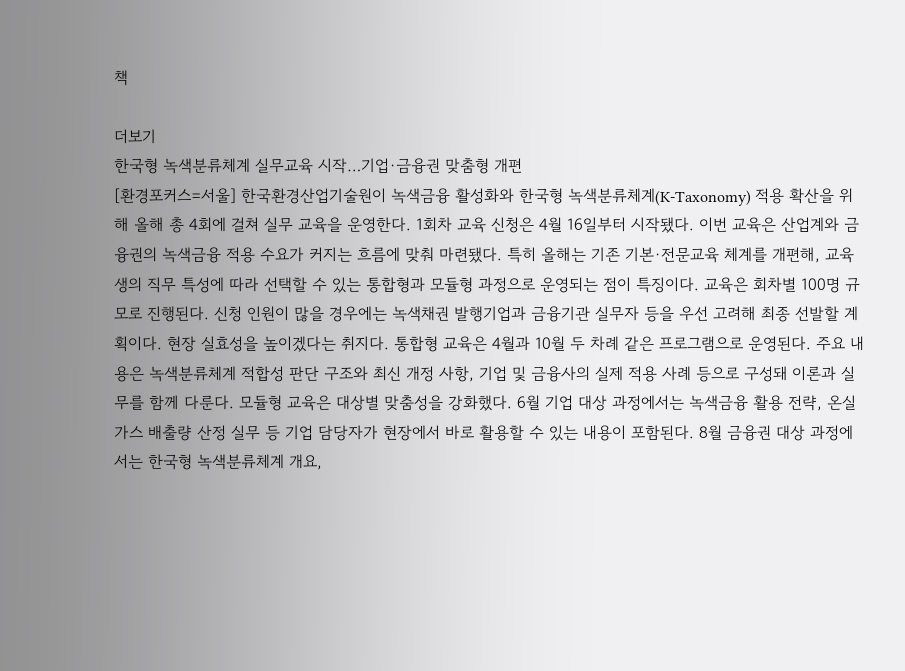책

더보기
한국형 녹색분류체계 실무교육 시작…기업·금융권 맞춤형 개편
[환경포커스=서울] 한국환경산업기술원이 녹색금융 활성화와 한국형 녹색분류체계(K-Taxonomy) 적용 확산을 위해 올해 총 4회에 걸쳐 실무 교육을 운영한다. 1회차 교육 신청은 4월 16일부터 시작됐다. 이번 교육은 산업계와 금융권의 녹색금융 적용 수요가 커지는 흐름에 맞춰 마련됐다. 특히 올해는 기존 기본·전문교육 체계를 개편해, 교육생의 직무 특성에 따라 선택할 수 있는 통합형과 모듈형 과정으로 운영되는 점이 특징이다. 교육은 회차별 100명 규모로 진행된다. 신청 인원이 많을 경우에는 녹색채권 발행기업과 금융기관 실무자 등을 우선 고려해 최종 선발할 계획이다. 현장 실효성을 높이겠다는 취지다. 통합형 교육은 4월과 10월 두 차례 같은 프로그램으로 운영된다. 주요 내용은 녹색분류체계 적합성 판단 구조와 최신 개정 사항, 기업 및 금융사의 실제 적용 사례 등으로 구성돼 이론과 실무를 함께 다룬다. 모듈형 교육은 대상별 맞춤성을 강화했다. 6월 기업 대상 과정에서는 녹색금융 활용 전략, 온실가스 배출량 산정 실무 등 기업 담당자가 현장에서 바로 활용할 수 있는 내용이 포함된다. 8월 금융권 대상 과정에서는 한국형 녹색분류체계 개요,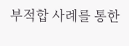부적합 사례를 통한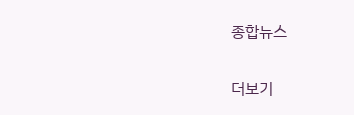종합뉴스

더보기